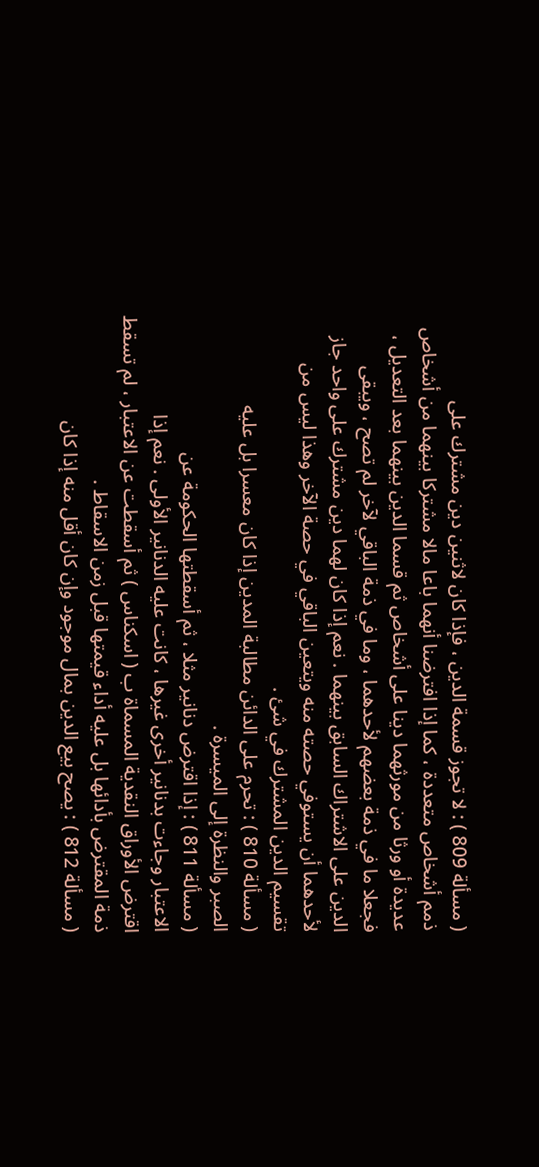( مسألة 809 ) : لا تجوز قسمة الدين ، فإذا كان لاثنين دين مشترك على
ذمم أشخاص متعددة ، كما إذا افترضنا أنهما باعا مالا مشتركا بينهما من أشخاص
عديدة أو ورثا من مورثهما دينا على أشخاص ثم قسما الدين بينهما بعد التعديل ،
فجعلا ما في ذمة بعضهم لأحدهما ، وما في ذمة الباقي لآخر لم تصح ، ويبقى
الدين على الاشتراك السابق بينهما . نعم إذا كان لهما دين مشترك على واحد جاز
لأحدهما أن يستوفي حصته منه ويتعين الباقي في حصة الآخر وهذا ليس من
تقسيم الدين المشترك في شئ .
( مسألة 810 ) : تحرم على الدائن مطالبة المدين إذا كان معسرا بل عليه
الصبر والنظرة إلى الميسرة .
( مسألة 811 ) : إذا اقترض دنانير مثلا ، ثم أسقطتها الحكومة عن
الاعتبار وجاءت بدنانير أخرى غيرها ، كانت عليه الدنانير الأولى . نعم إذا
اقترض الأوراق النقدية المسماة ب ( اسكناس ) ثم أسقطت عن الاعتبار ، لم تسقط
ذمة المقترض بأدائها بل عليه أداء قيمتها قبل زمن الاسقاط .
( مسألة 812 ) : يصح بيع الدين بمال موجود وإن كان أقل منه إذا كان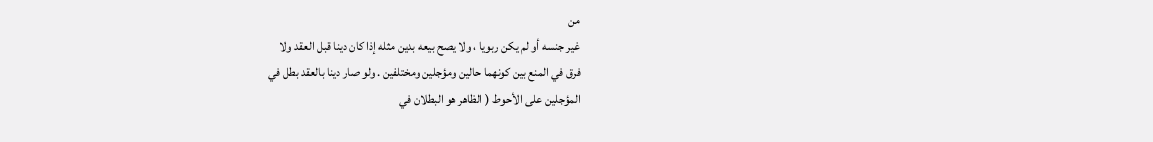من
غير جنسه أو لم يكن ربويا ، ولا يصح بيعه بدين مثله إذا كان دينا قبل العقد ولا
فرق في المنع بين كونهما حالين ومؤجلين ومختلفين . ولو صار دينا بالعقد بطل في
المؤجلين على الأحوط ( الظاهر هو البطلان في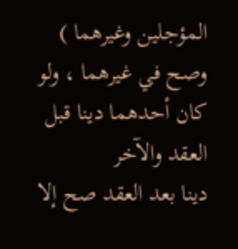المؤجلين وغيرهما ) وصح في غيرهما ، ولو كان أحدهما دينا قبل العقد والآخر
دينا بعد العقد صح إلا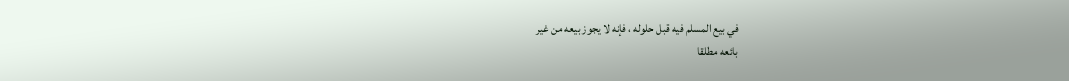في بيع المسلم فيه قبل حلوله ، فإنه لا يجوز بيعه من غير
بائعه مطلقا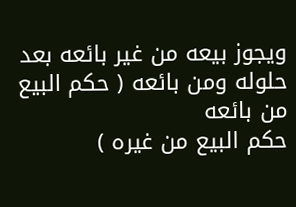ويجوز بيعه من غير بائعه بعد حلوله ومن بائعه ( حكم البيع من بائعه
حكم البيع من غيره )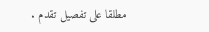مطلقا على تفصيل تقدم .